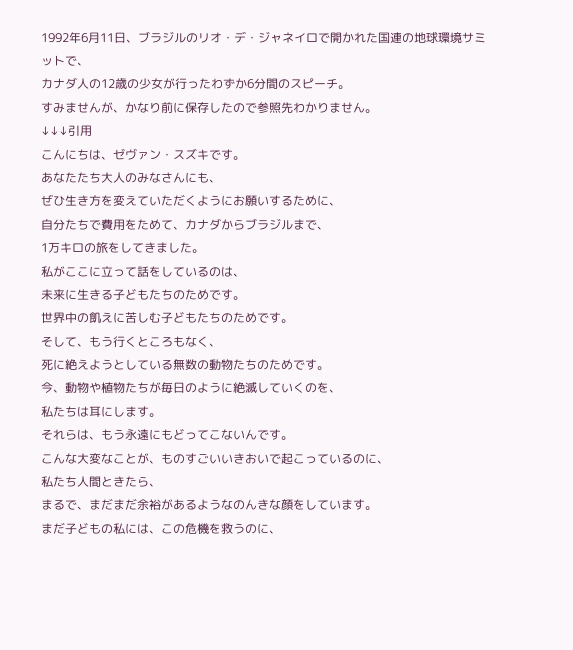1992年6月11日、ブラジルのリオ・デ・ジャネイロで開かれた国連の地球環境サミットで、
カナダ人の12歳の少女が行ったわずか6分間のスピーチ。
すみませんが、かなり前に保存したので参照先わかりません。
↓↓↓引用
こんにちは、ゼヴァン・スズキです。
あなたたち大人のみなさんにも、
ぜひ生き方を変えていただくようにお願いするために、
自分たちで費用をためて、カナダからブラジルまで、
1万キロの旅をしてきました。
私がここに立って話をしているのは、
未来に生きる子どもたちのためです。
世界中の飢えに苦しむ子どもたちのためです。
そして、もう行くところもなく、
死に絶えようとしている無数の動物たちのためです。
今、動物や植物たちが毎日のように絶滅していくのを、
私たちは耳にします。
それらは、もう永遠にもどってこないんです。
こんな大変なことが、ものすごいいきおいで起こっているのに、
私たち人間ときたら、
まるで、まだまだ余裕があるようなのんきな顔をしています。
まだ子どもの私には、この危機を救うのに、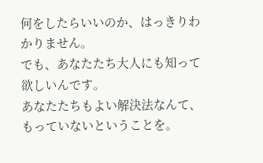何をしたらいいのか、はっきりわかりません。
でも、あなたたち大人にも知って欲しいんです。
あなたたちもよい解決法なんて、もっていないということを。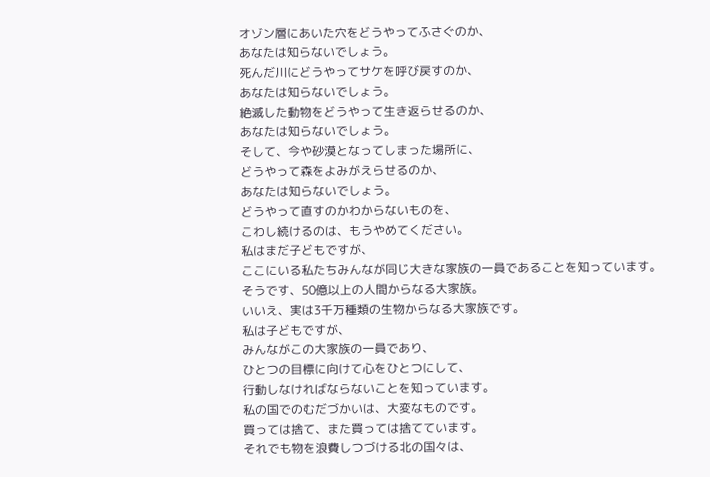オゾン層にあいた穴をどうやってふさぐのか、
あなたは知らないでしょう。
死んだ川にどうやってサケを呼び戻すのか、
あなたは知らないでしょう。
絶滅した動物をどうやって生き返らせるのか、
あなたは知らないでしょう。
そして、今や砂漠となってしまった場所に、
どうやって森をよみがえらせるのか、
あなたは知らないでしょう。
どうやって直すのかわからないものを、
こわし続けるのは、もうやめてください。
私はまだ子どもですが、
ここにいる私たちみんなが同じ大きな家族の一員であることを知っています。
そうです、50億以上の人間からなる大家族。
いいえ、実は3千万種類の生物からなる大家族です。
私は子どもですが、
みんながこの大家族の一員であり、
ひとつの目標に向けて心をひとつにして、
行動しなければならないことを知っています。
私の国でのむだづかいは、大変なものです。
買っては捨て、また買っては捨てています。
それでも物を浪費しつづける北の国々は、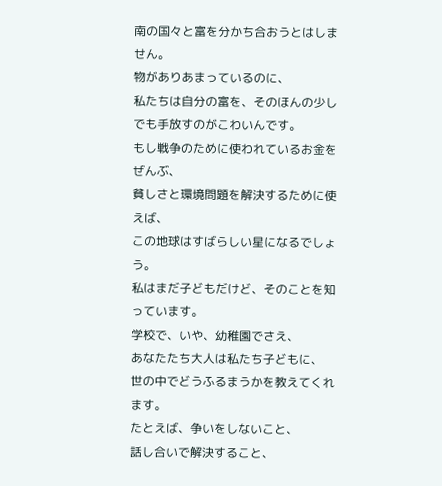南の国々と富を分かち合おうとはしません。
物がありあまっているのに、
私たちは自分の富を、そのほんの少しでも手放すのがこわいんです。
もし戦争のために使われているお金をぜんぶ、
貧しさと環境問題を解決するために使えば、
この地球はすばらしい星になるでしょう。
私はまだ子どもだけど、そのことを知っています。
学校で、いや、幼稚園でさえ、
あなたたち大人は私たち子どもに、
世の中でどうふるまうかを教えてくれます。
たとえば、争いをしないこと、
話し合いで解決すること、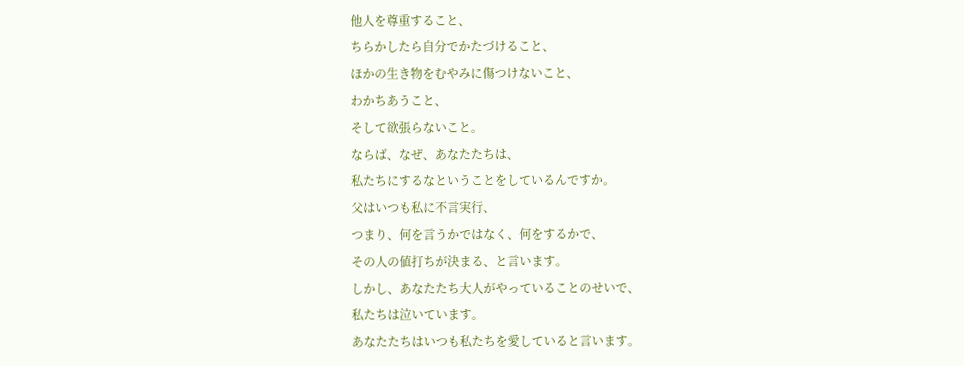他人を尊重すること、
ちらかしたら自分でかたづけること、
ほかの生き物をむやみに傷つけないこと、
わかちあうこと、
そして欲張らないこと。
ならば、なぜ、あなたたちは、
私たちにするなということをしているんですか。
父はいつも私に不言実行、
つまり、何を言うかではなく、何をするかで、
その人の値打ちが決まる、と言います。
しかし、あなたたち大人がやっていることのせいで、
私たちは泣いています。
あなたたちはいつも私たちを愛していると言います。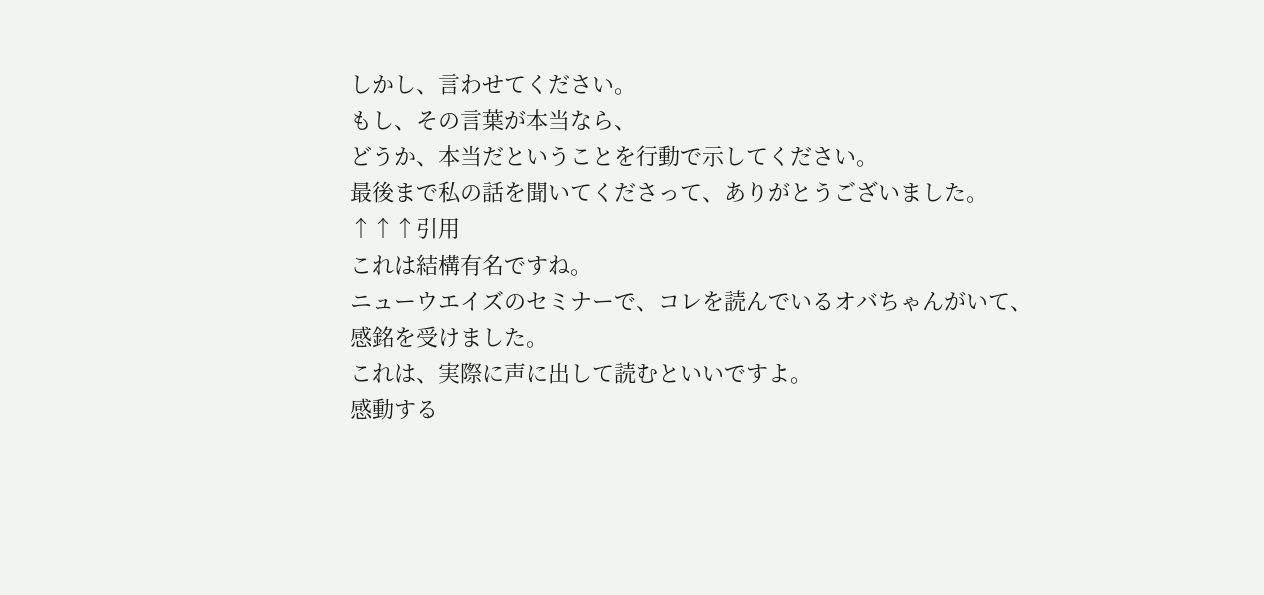しかし、言わせてください。
もし、その言葉が本当なら、
どうか、本当だということを行動で示してください。
最後まで私の話を聞いてくださって、ありがとうございました。
↑↑↑引用
これは結構有名ですね。
ニューウエイズのセミナーで、コレを読んでいるオバちゃんがいて、
感銘を受けました。
これは、実際に声に出して読むといいですよ。
感動する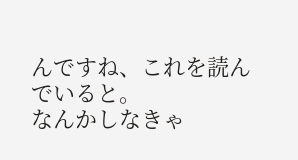んですね、これを読んでいると。
なんかしなきゃ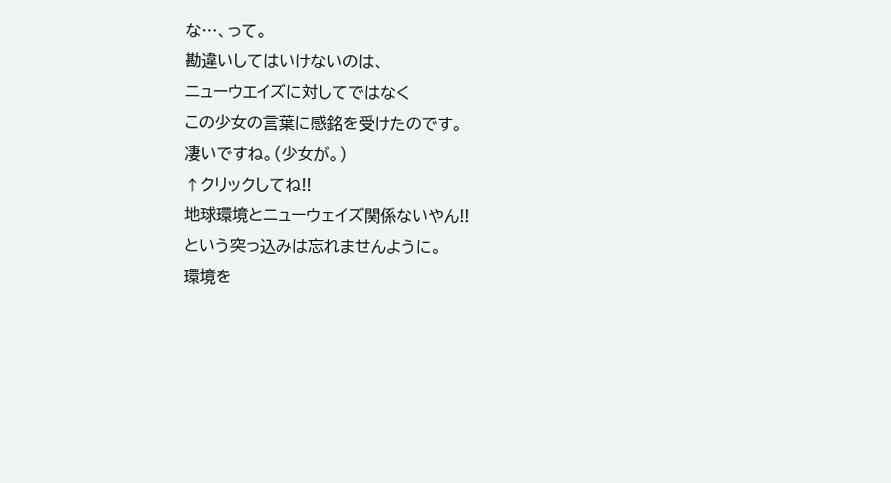な…、って。
勘違いしてはいけないのは、
ニューウエイズに対してではなく
この少女の言葉に感銘を受けたのです。
凄いですね。(少女が。)
↑クリックしてね!!
地球環境とニューウェイズ関係ないやん!!
という突っ込みは忘れませんように。
環境を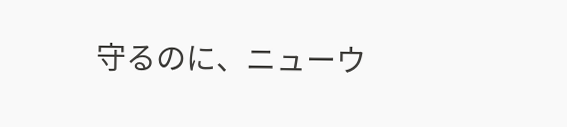守るのに、ニューウ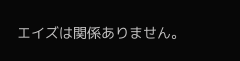エイズは関係ありません。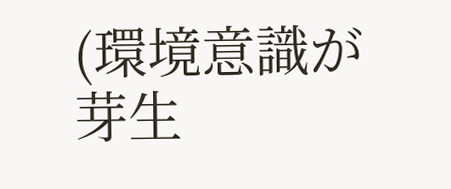(環境意識が芽生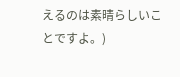えるのは素晴らしいことですよ。)